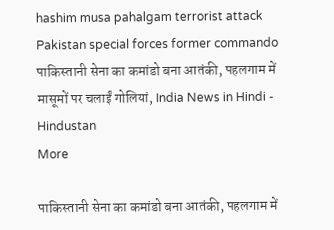hashim musa pahalgam terrorist attack Pakistan special forces former commando पाकिस्तानी सेना का कमांडो बना आतंकी, पहलगाम में मासूमों पर चलाईं गोलियां, India News in Hindi - Hindustan
More

पाकिस्तानी सेना का कमांडो बना आतंकी, पहलगाम में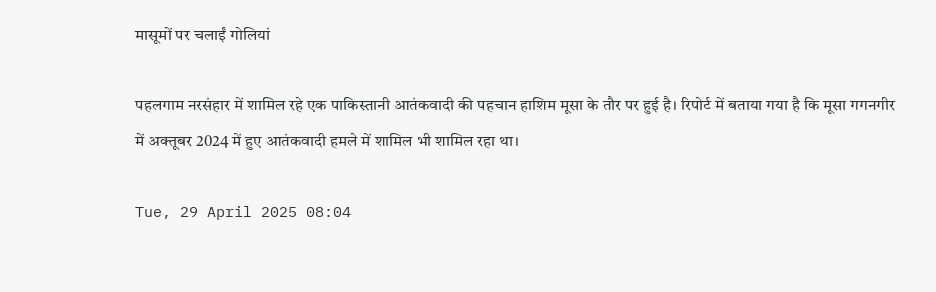मासूमों पर चलाईं गोलियां

पहलगाम नरसंहार में शामिल रहे एक पाकिस्तानी आतंकवादी की पहचान हाशिम मूसा के तौर पर हुई है। रिपोर्ट में बताया गया है कि मूसा गगनगीर में अक्तूबर 2024 में हुए आतंकवादी हमले में शामिल भी शामिल रहा था।

Tue, 29 April 2025 08:04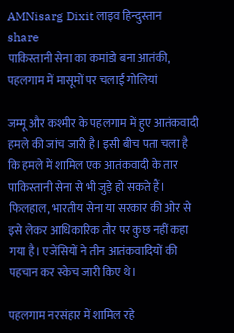AMNisarg Dixit लाइव हिन्दुस्तान
share
पाकिस्तानी सेना का कमांडो बना आतंकी, पहलगाम में मासूमों पर चलाईं गोलियां

जम्मू और कश्मीर के पहलगाम में हुए आतंकवादी हमले की जांच जारी है। इसी बीच पता चला है कि हमले में शामिल एक आतंकवादी के तार पाकिस्तानी सेना से भी जुड़े हो सकते हैं। फिलहाल, भारतीय सेना या सरकार की ओर से इसे लेकर आधिकारिक तौर पर कुछ नहीं कहा गया है। एजेंसियों ने तीन आतंकवादियों की पहचान कर स्केच जारी किए थे।

पहलगाम नरसंहार में शामिल रहे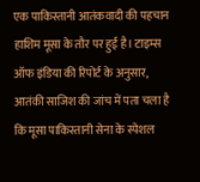एक पाकिस्तानी आतंकवादी की पहचान हाशिम मूसा के तौर पर हुई है। टाइम्स ऑफ इंडिया की रिपोर्ट के अनुसार, आतंकी साजिश की जांच में पता चला है कि मूसा पाकिस्तानी सेना के स्पेशल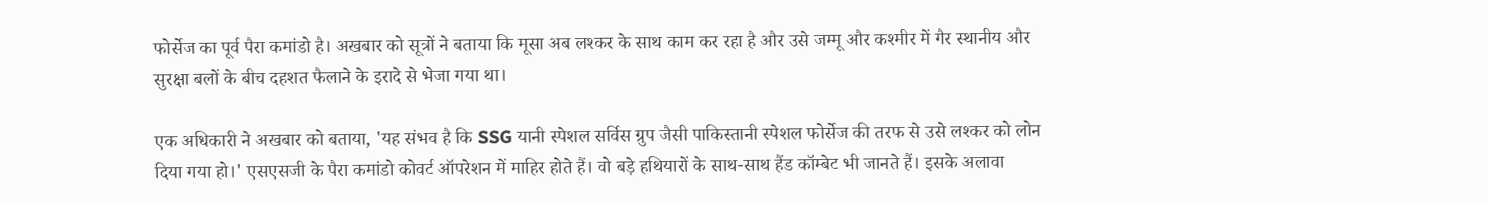फोर्सेज का पूर्व पैरा कमांडो है। अखबार को सूत्रों ने बताया कि मूसा अब लश्कर के साथ काम कर रहा है और उसे जम्मू और कश्मीर में गैर स्थानीय और सुरक्षा बलों के बीच दहशत फैलाने के इरादे से भेजा गया था।

एक अधिकारी ने अखबार को बताया, 'यह संभव है कि SSG यानी स्पेशल सर्विस ग्रुप जैसी पाकिस्तानी स्पेशल फोर्सेज की तरफ से उसे लश्कर को लोन दिया गया हो।' एसएसजी के पैरा कमांडो कोवर्ट ऑपरेशन में माहिर होते हैं। वो बड़े हथियारों के साथ-साथ हैंड कॉम्बेट भी जानते हैं। इसके अलावा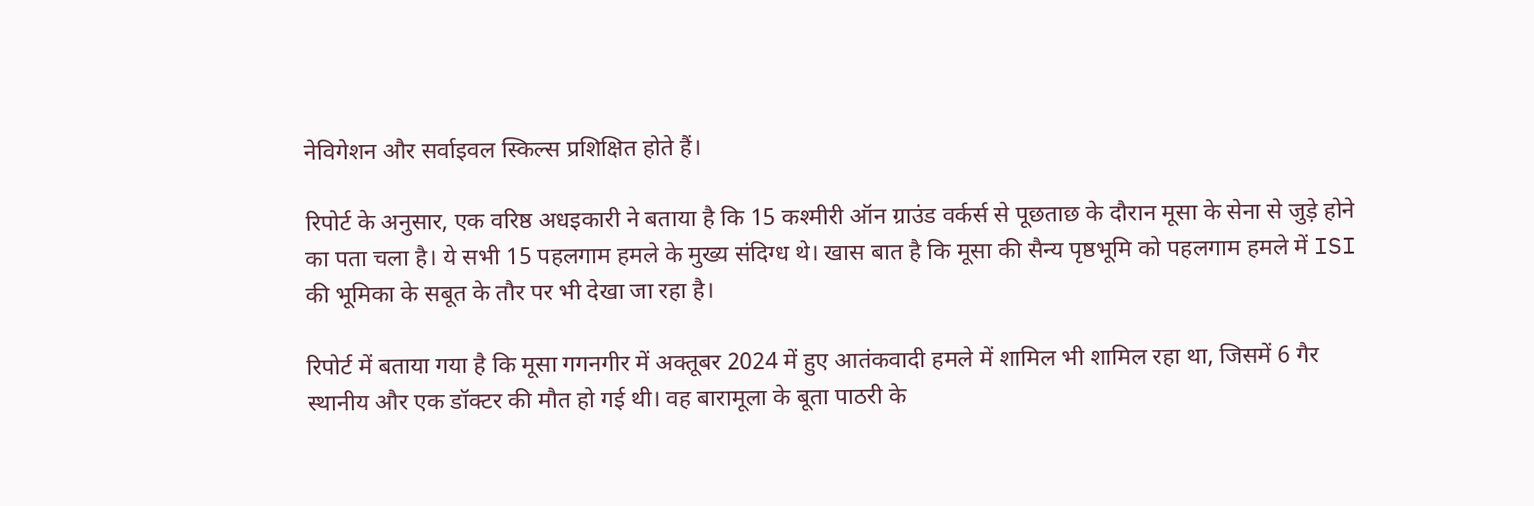नेविगेशन और सर्वाइवल स्किल्स प्रशिक्षित होते हैं।

रिपोर्ट के अनुसार, एक वरिष्ठ अधइकारी ने बताया है कि 15 कश्मीरी ऑन ग्राउंड वर्कर्स से पूछताछ के दौरान मूसा के सेना से जुड़े होने का पता चला है। ये सभी 15 पहलगाम हमले के मुख्य संदिग्ध थे। खास बात है कि मूसा की सैन्य पृष्ठभूमि को पहलगाम हमले में ISI की भूमिका के सबूत के तौर पर भी देखा जा रहा है।

रिपोर्ट में बताया गया है कि मूसा गगनगीर में अक्तूबर 2024 में हुए आतंकवादी हमले में शामिल भी शामिल रहा था, जिसमें 6 गैर स्थानीय और एक डॉक्टर की मौत हो गई थी। वह बारामूला के बूता पाठरी के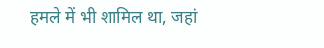हमले में भी शामिल था, जहां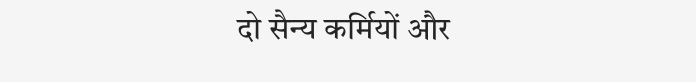दो सैन्य कर्मियों और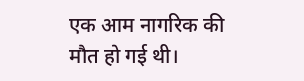एक आम नागरिक की मौत हो गई थी।